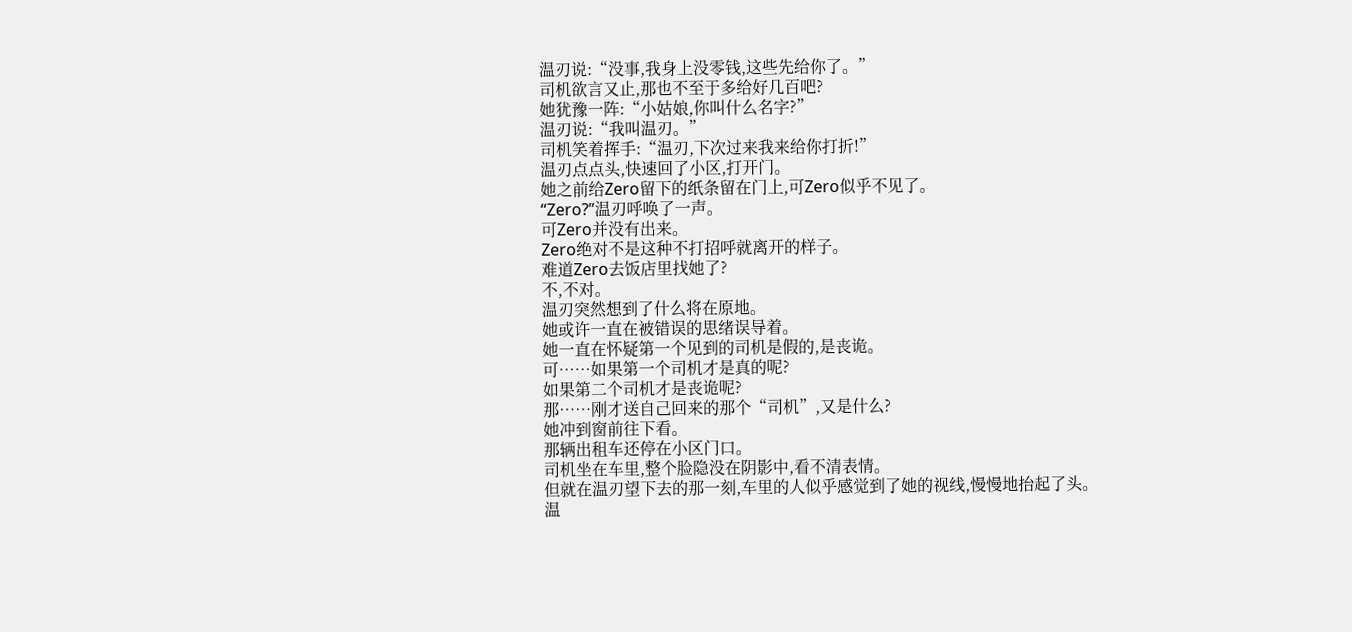温刃说:“没事,我身上没零钱,这些先给你了。”
司机欲言又止,那也不至于多给好几百吧?
她犹豫一阵:“小姑娘,你叫什么名字?”
温刃说:“我叫温刃。”
司机笑着挥手:“温刃,下次过来我来给你打折!”
温刃点点头,快速回了小区,打开门。
她之前给Zero留下的纸条留在门上,可Zero似乎不见了。
“Zero?”温刃呼唤了一声。
可Zero并没有出来。
Zero绝对不是这种不打招呼就离开的样子。
难道Zero去饭店里找她了?
不,不对。
温刃突然想到了什么将在原地。
她或许一直在被错误的思绪误导着。
她一直在怀疑第一个见到的司机是假的,是丧诡。
可……如果第一个司机才是真的呢?
如果第二个司机才是丧诡呢?
那……刚才送自己回来的那个“司机”,又是什么?
她冲到窗前往下看。
那辆出租车还停在小区门口。
司机坐在车里,整个脸隐没在阴影中,看不清表情。
但就在温刃望下去的那一刻,车里的人似乎感觉到了她的视线,慢慢地抬起了头。
温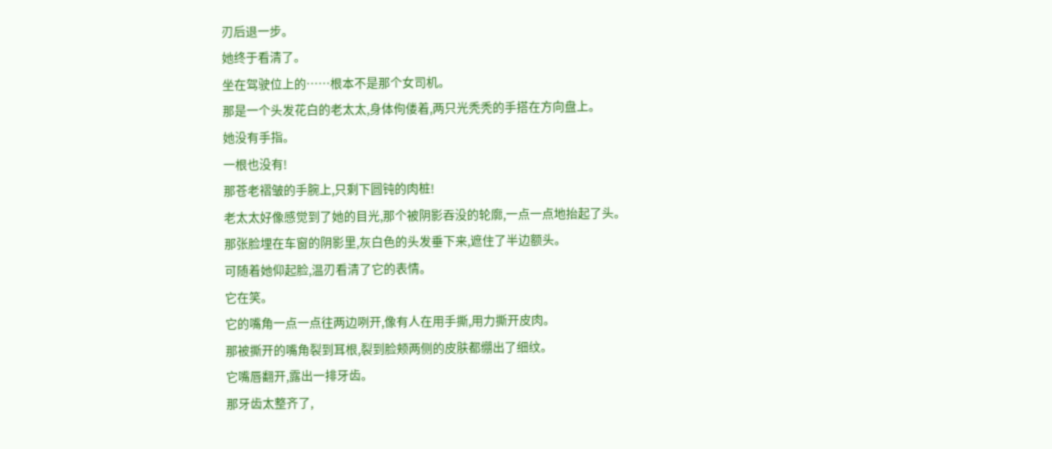刃后退一步。
她终于看清了。
坐在驾驶位上的……根本不是那个女司机。
那是一个头发花白的老太太,身体佝偻着,两只光秃秃的手搭在方向盘上。
她没有手指。
一根也没有!
那苍老褶皱的手腕上,只剩下圆钝的肉桩!
老太太好像感觉到了她的目光,那个被阴影吞没的轮廓,一点一点地抬起了头。
那张脸埋在车窗的阴影里,灰白色的头发垂下来,遮住了半边额头。
可随着她仰起脸,温刃看清了它的表情。
它在笑。
它的嘴角一点一点往两边咧开,像有人在用手撕,用力撕开皮肉。
那被撕开的嘴角裂到耳根,裂到脸颊两侧的皮肤都绷出了细纹。
它嘴唇翻开,露出一排牙齿。
那牙齿太整齐了,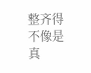整齐得不像是真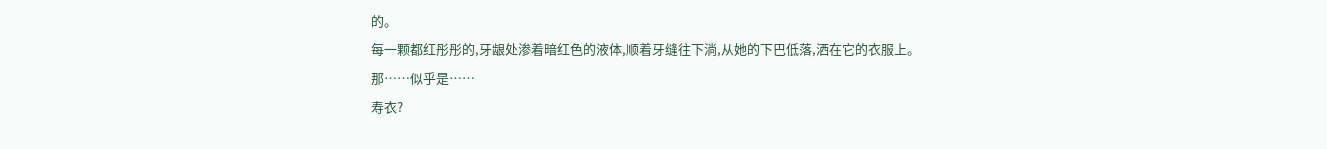的。
每一颗都红彤彤的,牙龈处渗着暗红色的液体,顺着牙缝往下淌,从她的下巴低落,洒在它的衣服上。
那……似乎是……
寿衣?